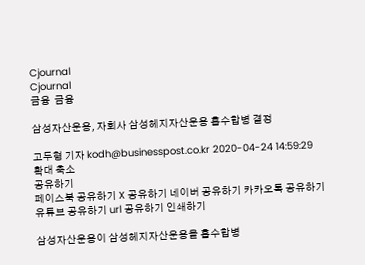Cjournal
Cjournal
금융  금융

삼성자산운용, 자회사 삼성헤지자산운용 흡수합병 결정

고두형 기자 kodh@businesspost.co.kr 2020-04-24 14:59:29
확대 축소
공유하기
페이스북 공유하기 X 공유하기 네이버 공유하기 카카오톡 공유하기 유튜브 공유하기 url 공유하기 인쇄하기

삼성자산운용이 삼성헤지자산운용을 흡수합병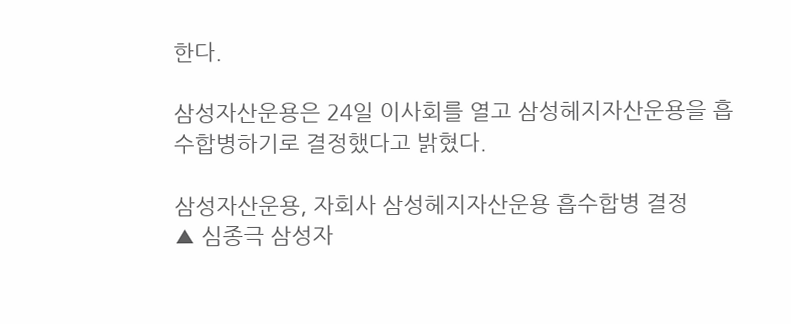한다.

삼성자산운용은 24일 이사회를 열고 삼성헤지자산운용을 흡수합병하기로 결정했다고 밝혔다.

삼성자산운용, 자회사 삼성헤지자산운용 흡수합병 결정
▲ 심종극 삼성자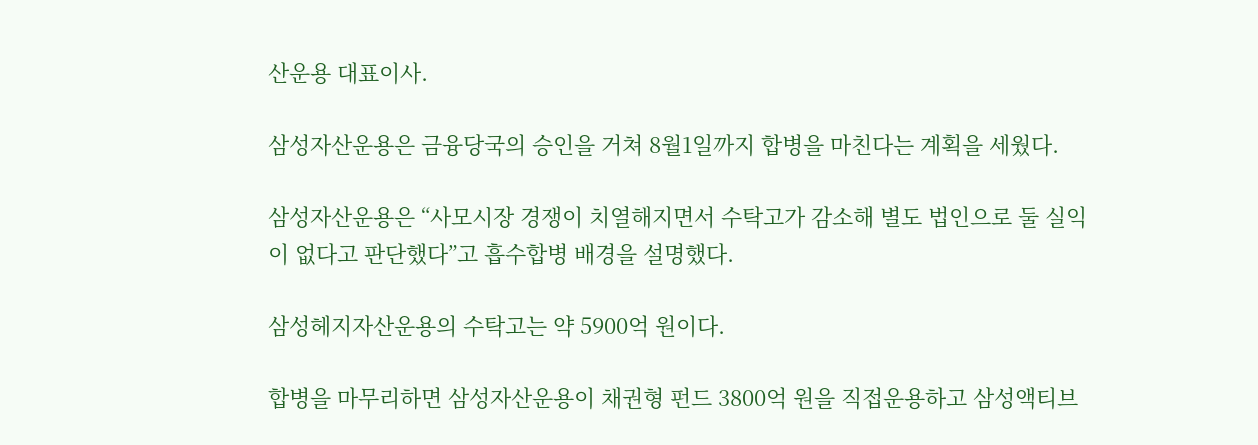산운용 대표이사.

삼성자산운용은 금융당국의 승인을 거쳐 8월1일까지 합병을 마친다는 계획을 세웠다.

삼성자산운용은 “사모시장 경쟁이 치열해지면서 수탁고가 감소해 별도 법인으로 둘 실익이 없다고 판단했다”고 흡수합병 배경을 설명했다.

삼성헤지자산운용의 수탁고는 약 5900억 원이다.

합병을 마무리하면 삼성자산운용이 채권형 펀드 3800억 원을 직접운용하고 삼성액티브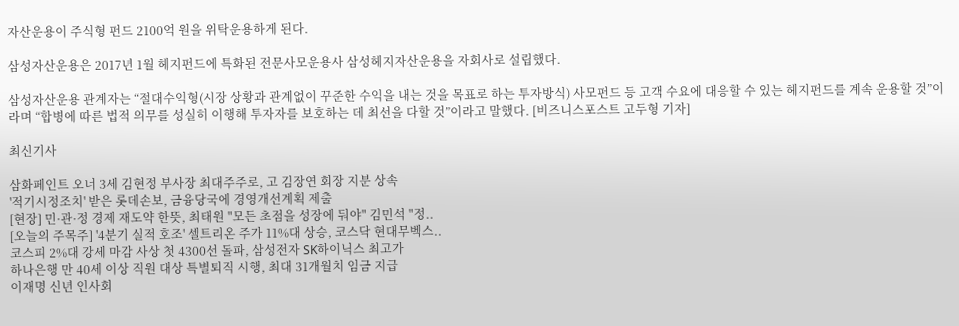자산운용이 주식형 펀드 2100억 원을 위탁운용하게 된다.

삼성자산운용은 2017년 1월 헤지펀드에 특화된 전문사모운용사 삼성헤지자산운용을 자회사로 설립했다.

삼성자산운용 관계자는 “절대수익형(시장 상황과 관계없이 꾸준한 수익을 내는 것을 목표로 하는 투자방식) 사모펀드 등 고객 수요에 대응할 수 있는 헤지펀드를 계속 운용할 것”이라며 “합병에 따른 법적 의무를 성실히 이행해 투자자를 보호하는 데 최선을 다할 것”이라고 말했다. [비즈니스포스트 고두형 기자]

최신기사

삼화페인트 오너 3세 김현정 부사장 최대주주로, 고 김장연 회장 지분 상속
'적기시정조치' 받은 롯데손보, 금융당국에 경영개선계획 제출
[현장] 민·관·정 경제 재도약 한뜻, 최태원 "모든 초점을 성장에 둬야" 김민석 "정..
[오늘의 주목주] '4분기 실적 호조' 셀트리온 주가 11%대 상승, 코스닥 현대무벡스..
코스피 2%대 강세 마감 사상 첫 4300선 돌파, 삼성전자 SK하이닉스 최고가
하나은행 만 40세 이상 직원 대상 특별퇴직 시행, 최대 31개월치 임금 지급
이재명 신년 인사회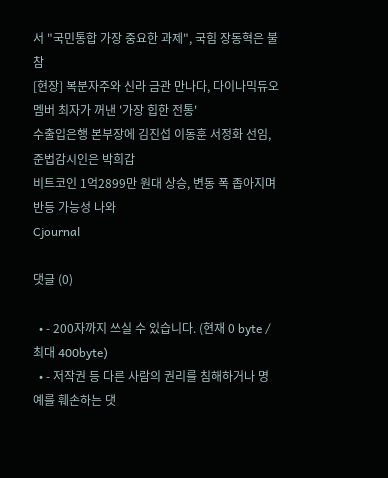서 "국민통합 가장 중요한 과제", 국힘 장동혁은 불참
[현장] 복분자주와 신라 금관 만나다, 다이나믹듀오 멤버 최자가 꺼낸 '가장 힙한 전통'
수출입은행 본부장에 김진섭 이동훈 서정화 선임, 준법감시인은 박희갑
비트코인 1억2899만 원대 상승, 변동 폭 좁아지며 반등 가능성 나와
Cjournal

댓글 (0)

  • - 200자까지 쓰실 수 있습니다. (현재 0 byte / 최대 400byte)
  • - 저작권 등 다른 사람의 권리를 침해하거나 명예를 훼손하는 댓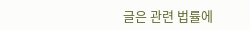글은 관련 법률에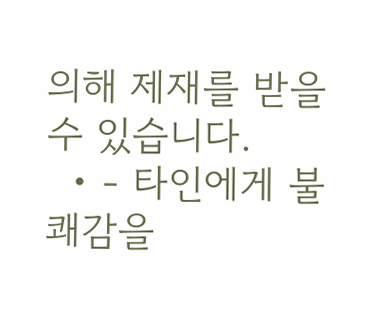의해 제재를 받을 수 있습니다.
  • - 타인에게 불쾌감을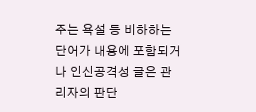주는 욕설 등 비하하는 단어가 내용에 포함되거나 인신공격성 글은 관리자의 판단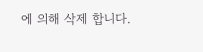에 의해 삭제 합니다.